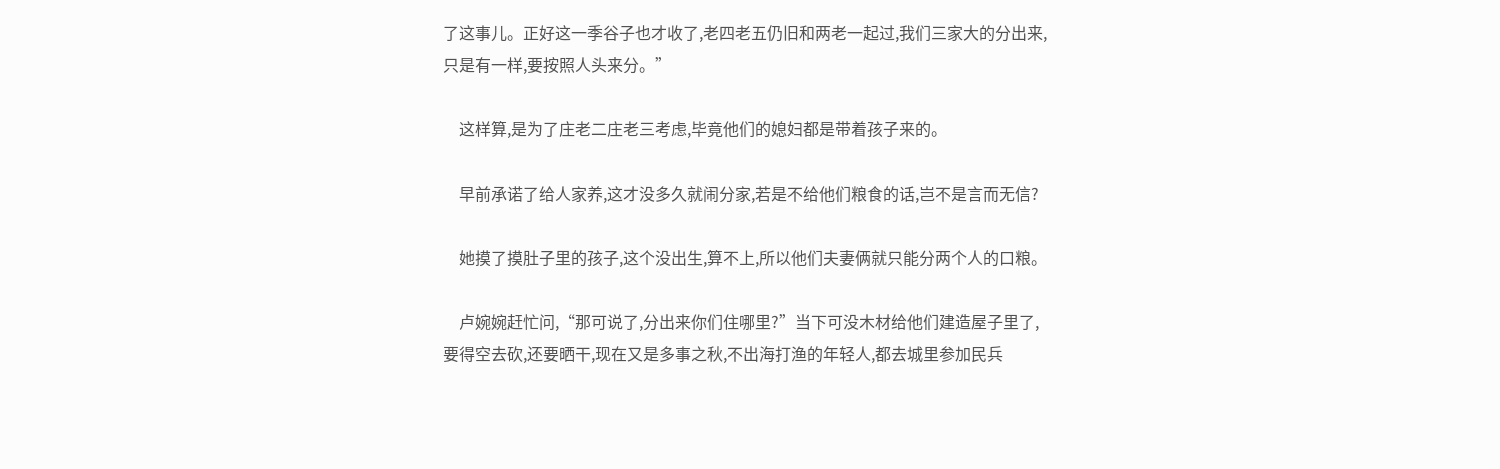了这事儿。正好这一季谷子也才收了,老四老五仍旧和两老一起过,我们三家大的分出来,只是有一样,要按照人头来分。”

    这样算,是为了庄老二庄老三考虑,毕竟他们的媳妇都是带着孩子来的。

    早前承诺了给人家养,这才没多久就闹分家,若是不给他们粮食的话,岂不是言而无信?

    她摸了摸肚子里的孩子,这个没出生,算不上,所以他们夫妻俩就只能分两个人的口粮。

    卢婉婉赶忙问,“那可说了,分出来你们住哪里?”当下可没木材给他们建造屋子里了,要得空去砍,还要晒干,现在又是多事之秋,不出海打渔的年轻人,都去城里参加民兵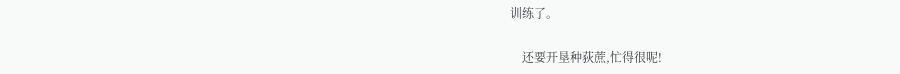训练了。

    还要开垦种荻蔗,忙得很呢!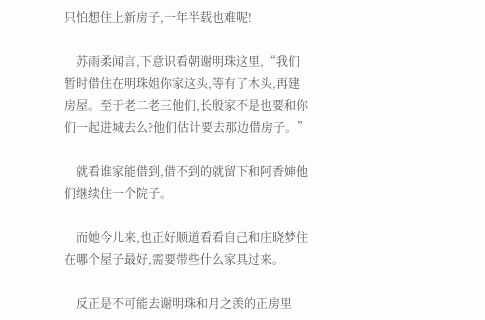只怕想住上新房子,一年半载也难呢!

    苏雨柔闻言,下意识看朝谢明珠这里,“我们暂时借住在明珠姐你家这头,等有了木头,再建房屋。至于老二老三他们,长殷家不是也要和你们一起进城去么?他们估计要去那边借房子。”

    就看谁家能借到,借不到的就留下和阿香婶他们继续住一个院子。

    而她今儿来,也正好顺道看看自己和庄晓梦住在哪个屋子最好,需要带些什么家具过来。

    反正是不可能去谢明珠和月之羡的正房里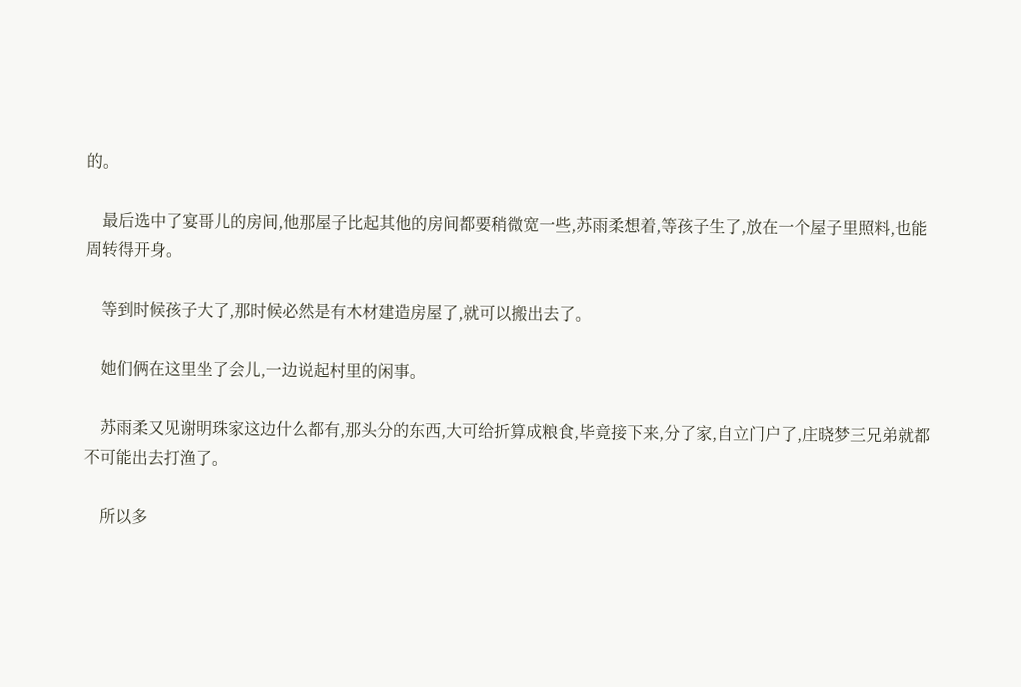的。

    最后选中了宴哥儿的房间,他那屋子比起其他的房间都要稍微宽一些,苏雨柔想着,等孩子生了,放在一个屋子里照料,也能周转得开身。

    等到时候孩子大了,那时候必然是有木材建造房屋了,就可以搬出去了。

    她们俩在这里坐了会儿,一边说起村里的闲事。

    苏雨柔又见谢明珠家这边什么都有,那头分的东西,大可给折算成粮食,毕竟接下来,分了家,自立门户了,庄晓梦三兄弟就都不可能出去打渔了。

    所以多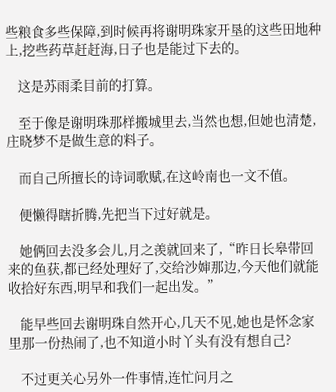些粮食多些保障,到时候再将谢明珠家开垦的这些田地种上,挖些药草赶赶海,日子也是能过下去的。

    这是苏雨柔目前的打算。

    至于像是谢明珠那样搬城里去,当然也想,但她也清楚,庄晓梦不是做生意的料子。

    而自己所擅长的诗词歌赋,在这岭南也一文不值。

    便懒得瞎折腾,先把当下过好就是。

    她俩回去没多会儿,月之羡就回来了,“昨日长皋带回来的鱼获,都已经处理好了,交给沙婶那边,今天他们就能收拾好东西,明早和我们一起出发。”

    能早些回去谢明珠自然开心,几天不见,她也是怀念家里那一份热闹了,也不知道小时丫头有没有想自己?

    不过更关心另外一件事情,连忙问月之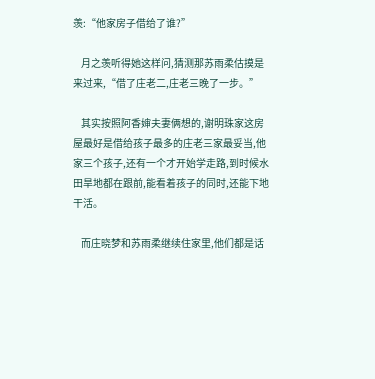羡:“他家房子借给了谁?”

    月之羡听得她这样问,猜测那苏雨柔估摸是来过来,“借了庄老二,庄老三晚了一步。”

    其实按照阿香婶夫妻俩想的,谢明珠家这房屋最好是借给孩子最多的庄老三家最妥当,他家三个孩子,还有一个才开始学走路,到时候水田旱地都在跟前,能看着孩子的同时,还能下地干活。

    而庄晓梦和苏雨柔继续住家里,他们都是话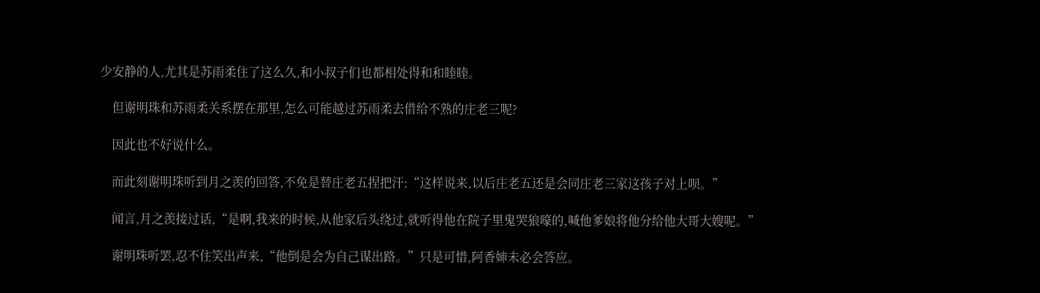少安静的人,尤其是苏雨柔住了这么久,和小叔子们也都相处得和和睦睦。

    但谢明珠和苏雨柔关系摆在那里,怎么可能越过苏雨柔去借给不熟的庄老三呢?

    因此也不好说什么。

    而此刻谢明珠听到月之羡的回答,不免是替庄老五捏把汗:“这样说来,以后庄老五还是会同庄老三家这孩子对上呗。”

    闻言,月之羡接过话,“是啊,我来的时候,从他家后头绕过,就听得他在院子里鬼哭狼嚎的,喊他爹娘将他分给他大哥大嫂呢。”

    谢明珠听罢,忍不住笑出声来,“他倒是会为自己谋出路。”只是可惜,阿香婶未必会答应。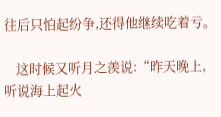往后只怕起纷争,还得他继续吃着亏。

    这时候又听月之羡说:“昨天晚上,听说海上起火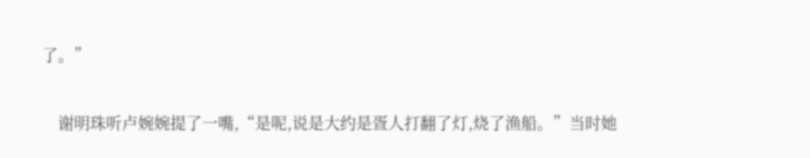了。”

    谢明珠听卢婉婉提了一嘴,“是呢,说是大约是疍人打翻了灯,烧了渔船。”当时她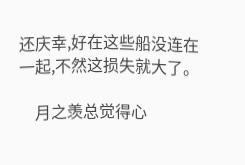还庆幸,好在这些船没连在一起,不然这损失就大了。

    月之羡总觉得心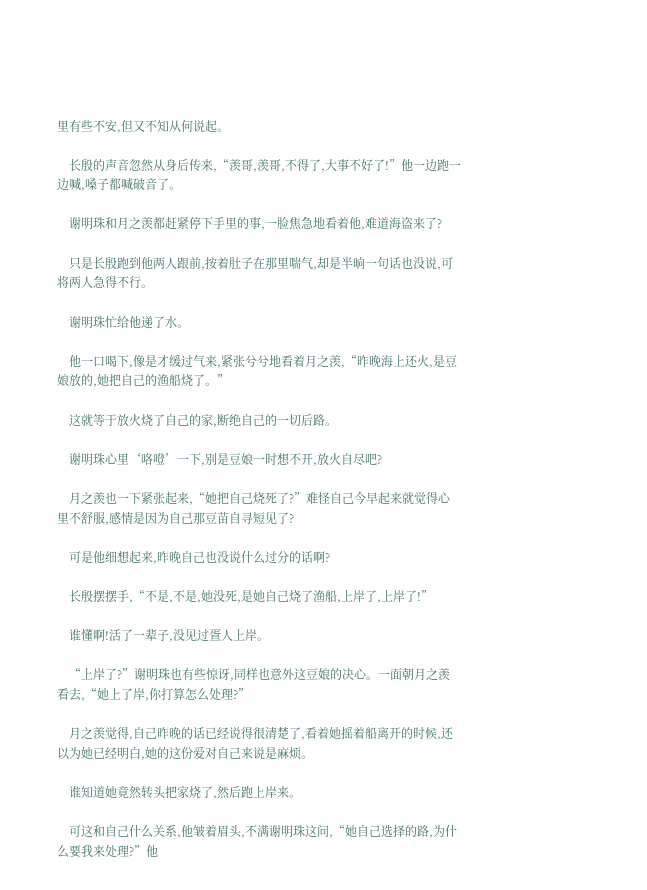里有些不安,但又不知从何说起。

    长殷的声音忽然从身后传来,“羡哥,羡哥,不得了,大事不好了!”他一边跑一边喊,嗓子都喊破音了。

    谢明珠和月之羡都赶紧停下手里的事,一脸焦急地看着他,难道海盗来了?

    只是长殷跑到他两人跟前,按着肚子在那里喘气,却是半晌一句话也没说,可将两人急得不行。

    谢明珠忙给他递了水。

    他一口喝下,像是才缓过气来,紧张兮兮地看着月之羡,“昨晚海上还火,是豆娘放的,她把自己的渔船烧了。”

    这就等于放火烧了自己的家,断绝自己的一切后路。

    谢明珠心里‘咯噔’一下,别是豆娘一时想不开,放火自尽吧?

    月之羡也一下紧张起来,“她把自己烧死了?”难怪自己今早起来就觉得心里不舒服,感情是因为自己那豆苗自寻短见了?

    可是他细想起来,昨晚自己也没说什么过分的话啊?

    长殷摆摆手,“不是,不是,她没死,是她自己烧了渔船,上岸了,上岸了!”

    谁懂啊!活了一辈子,没见过疍人上岸。

    “上岸了?”谢明珠也有些惊讶,同样也意外这豆娘的决心。一面朝月之羡看去,“她上了岸,你打算怎么处理?”

    月之羡觉得,自己昨晚的话已经说得很清楚了,看着她摇着船离开的时候,还以为她已经明白,她的这份爱对自己来说是麻烦。

    谁知道她竟然转头把家烧了,然后跑上岸来。

    可这和自己什么关系,他皱着眉头,不满谢明珠这问,“她自己选择的路,为什么要我来处理?”他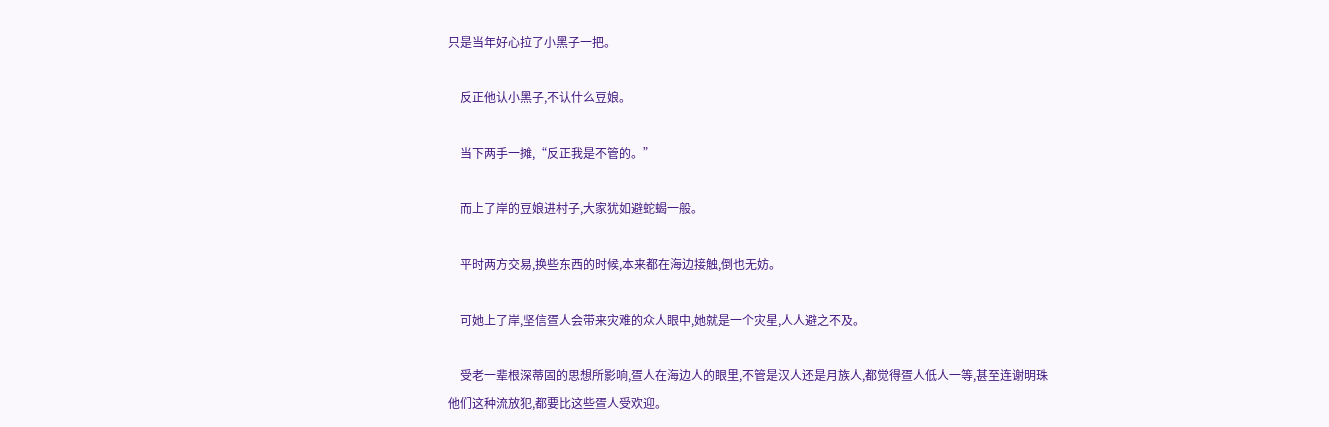只是当年好心拉了小黑子一把。

    反正他认小黑子,不认什么豆娘。

    当下两手一摊,“反正我是不管的。”

    而上了岸的豆娘进村子,大家犹如避蛇蝎一般。

    平时两方交易,换些东西的时候,本来都在海边接触,倒也无妨。

    可她上了岸,坚信疍人会带来灾难的众人眼中,她就是一个灾星,人人避之不及。

    受老一辈根深蒂固的思想所影响,疍人在海边人的眼里,不管是汉人还是月族人,都觉得疍人低人一等,甚至连谢明珠他们这种流放犯,都要比这些疍人受欢迎。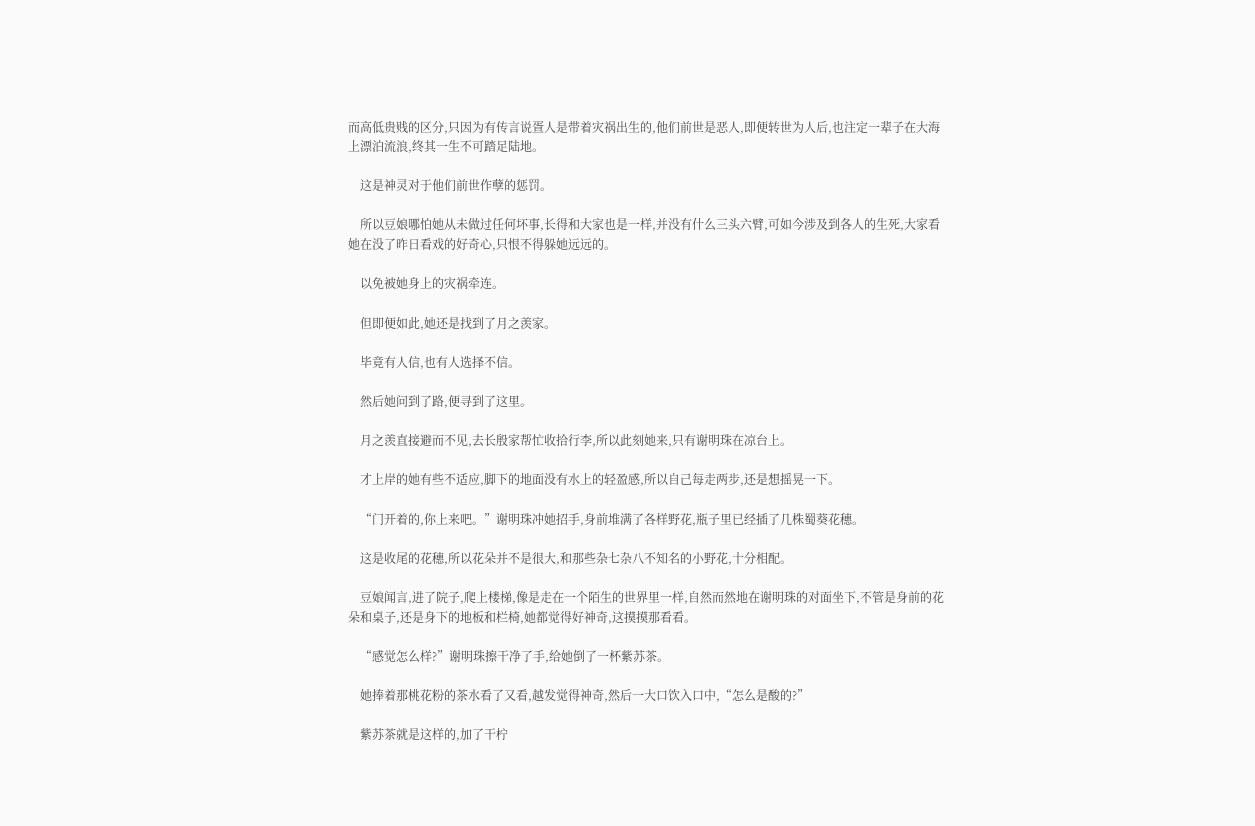而高低贵贱的区分,只因为有传言说疍人是带着灾祸出生的,他们前世是恶人,即便转世为人后,也注定一辈子在大海上漂泊流浪,终其一生不可踏足陆地。

    这是神灵对于他们前世作孽的惩罚。

    所以豆娘哪怕她从未做过任何坏事,长得和大家也是一样,并没有什么三头六臂,可如今涉及到各人的生死,大家看她在没了昨日看戏的好奇心,只恨不得躲她远远的。

    以免被她身上的灾祸牵连。

    但即便如此,她还是找到了月之羡家。

    毕竟有人信,也有人选择不信。

    然后她问到了路,便寻到了这里。

    月之羡直接避而不见,去长殷家帮忙收拾行李,所以此刻她来,只有谢明珠在凉台上。

    才上岸的她有些不适应,脚下的地面没有水上的轻盈感,所以自己每走两步,还是想摇晃一下。

    “门开着的,你上来吧。”谢明珠冲她招手,身前堆满了各样野花,瓶子里已经插了几株蜀葵花穗。

    这是收尾的花穗,所以花朵并不是很大,和那些杂七杂八不知名的小野花,十分相配。

    豆娘闻言,进了院子,爬上楼梯,像是走在一个陌生的世界里一样,自然而然地在谢明珠的对面坐下,不管是身前的花朵和桌子,还是身下的地板和栏椅,她都觉得好神奇,这摸摸那看看。

    “感觉怎么样?”谢明珠擦干净了手,给她倒了一杯紫苏茶。

    她捧着那桃花粉的茶水看了又看,越发觉得神奇,然后一大口饮入口中,“怎么是酸的?”

    紫苏茶就是这样的,加了干柠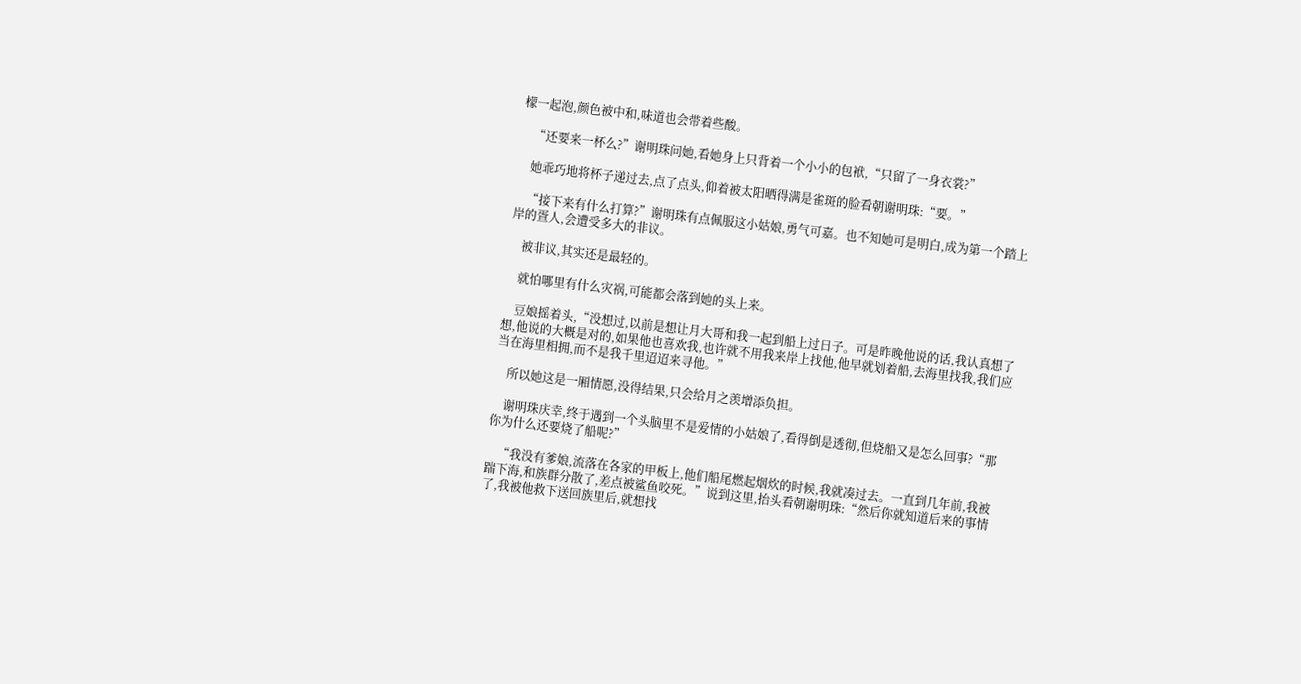檬一起泡,颜色被中和,味道也会带着些酸。

    “还要来一杯么?”谢明珠问她,看她身上只背着一个小小的包袱,“只留了一身衣裳?”

    她乖巧地将杯子递过去,点了点头,仰着被太阳晒得满是雀斑的脸看朝谢明珠:“要。”

    “接下来有什么打算?”谢明珠有点佩服这小姑娘,勇气可嘉。也不知她可是明白,成为第一个踏上岸的疍人,会遭受多大的非议。

    被非议,其实还是最轻的。

    就怕哪里有什么灾祸,可能都会落到她的头上来。

    豆娘摇着头,“没想过,以前是想让月大哥和我一起到船上过日子。可是昨晚他说的话,我认真想了想,他说的大概是对的,如果他也喜欢我,也许就不用我来岸上找他,他早就划着船,去海里找我,我们应当在海里相拥,而不是我千里迢迢来寻他。”

    所以她这是一厢情愿,没得结果,只会给月之羡增添负担。

    谢明珠庆幸,终于遇到一个头脑里不是爱情的小姑娘了,看得倒是透彻,但烧船又是怎么回事?“那你为什么还要烧了船呢?”

    “我没有爹娘,流落在各家的甲板上,他们船尾燃起烟炊的时候,我就凑过去。一直到几年前,我被踹下海,和族群分散了,差点被鲨鱼咬死。”说到这里,抬头看朝谢明珠:“然后你就知道后来的事情了,我被他救下送回族里后,就想找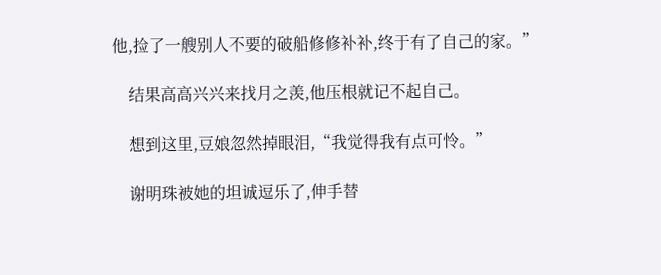他,捡了一艘别人不要的破船修修补补,终于有了自己的家。”

    结果高高兴兴来找月之羡,他压根就记不起自己。

    想到这里,豆娘忽然掉眼泪,“我觉得我有点可怜。”

    谢明珠被她的坦诚逗乐了,伸手替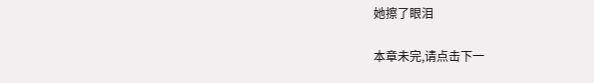她擦了眼泪

本章未完,请点击下一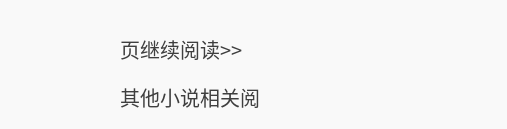页继续阅读>>

其他小说相关阅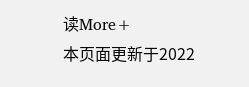读More+
本页面更新于2022